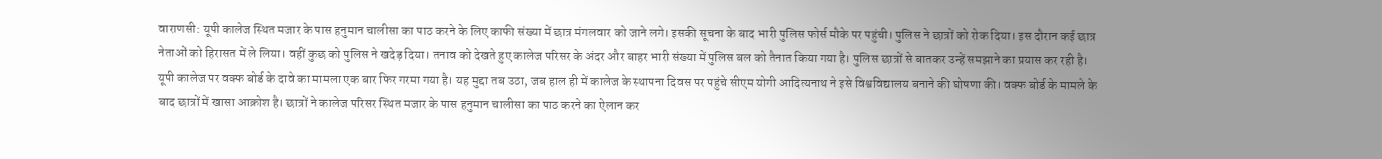वाराणसी: यूपी कालेज स्थित मजार के पास हनुमान चालीसा का पाठ करने के लिए काफी संख्या में छात्र मंगलवार को जाने लगे। इसकी सूचना के बाद भारी पुलिस फोर्स मौके पर पहुंची। पुलिस ने छात्रों को रोक दिया। इस दौरान कई छात्र नेताओं को हिरासत में ले लिया। वहीं कुछ को पुलिस ने खदेड़ दिया। तनाव को देखते हुए कालेज परिसर के अंदर और बाहर भारी संख्या में पुलिस बल को तैनात किया गया है। पुलिस छात्रों से बातकर उन्हें समझाने का प्रयास कर रही है।
यूपी कालेज पर वक्फ बोर्ड के दावे का मामला एक बार फिर गरमा गया है। यह मुद्दा तब उठा, जब हाल ही में कालेज के स्थापना दिवस पर पहुंचे सीएम योगी आदित्यनाथ ने इसे विश्वविद्यालय बनाने की घोषणा की। वक्फ बोर्ड के मामले के बाद छात्रों में खासा आक्रोश है। छात्रों ने कालेज परिसर स्थित मजार के पास हनुमान चालीसा का पाठ करने का ऐलान कर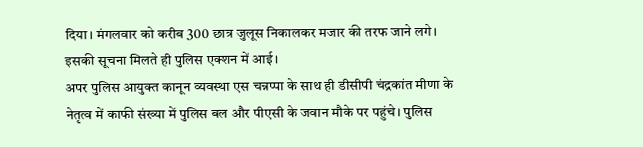दिया। मंगलवार को करीब 300 छात्र जुलूस निकालकर मजार की तरफ जाने लगे। इसकी सूचना मिलते ही पुलिस एक्शन में आई।
अपर पुलिस आयुक्त कानून व्यवस्था एस चन्नप्पा के साथ ही डीसीपी चंद्रकांत मीणा के नेतृत्व में काफी संख्या में पुलिस बल और पीएसी के जवान मौके पर पहुंचे। पुलिस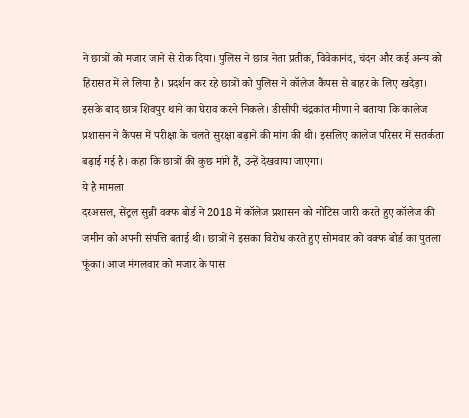ने छात्रों को मजार जाने से रोक दिया। पुलिस ने छात्र नेता प्रतीक, विवेकानंद, चंदन और कई अन्य को हिरासत में ले लिया है। प्रदर्शन कर रहे छात्रों को पुलिस ने कॉलेज कैंपस से बाहर के लिए खदेड़ा।
इसके बाद छात्र शिवपुर थाने का घेराव करने निकले। डीसीपी चंद्रकांत मीणा ने बताया कि कालेज प्रशासन ने कैंपस में परीक्षा के चलते सुरक्षा बढ़ाने की मांग की थी। इसलिए कालेज परिसर में सतर्कता बढ़ाई गई है। कहा कि छात्रों की कुछ मांगे हैं, उन्हें देखवाया जाएगा।
ये है मामला
दरअसल, सेंट्रल सुन्नी वक्फ बोर्ड ने 2018 में कॉलेज प्रशासन को नोटिस जारी करते हुए कॉलेज की जमीन को अपनी संपत्ति बताई थी। छात्रों ने इसका विरोध करते हुए सोमवार को वक्फ बोर्ड का पुतला फूंका। आज मंगलवार को मजार के पास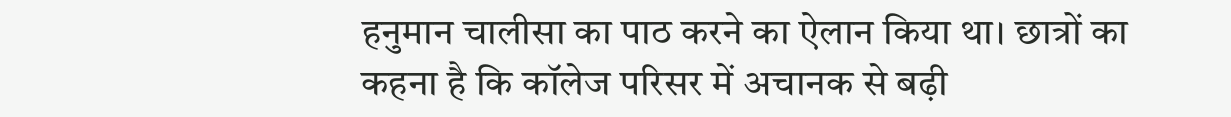हनुमान चालीसा का पाठ करने का ऐलान किया था। छात्रों का कहना है कि कॉलेज परिसर में अचानक से बढ़ी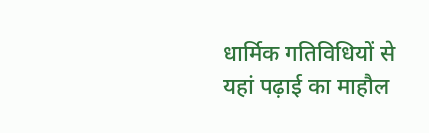धार्मिक गतिविधियों से यहां पढ़ाई का माहौल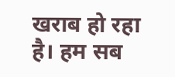खराब हो रहा है। हम सब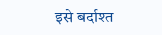इसे बर्दाश्त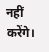नहीं करेंगे।